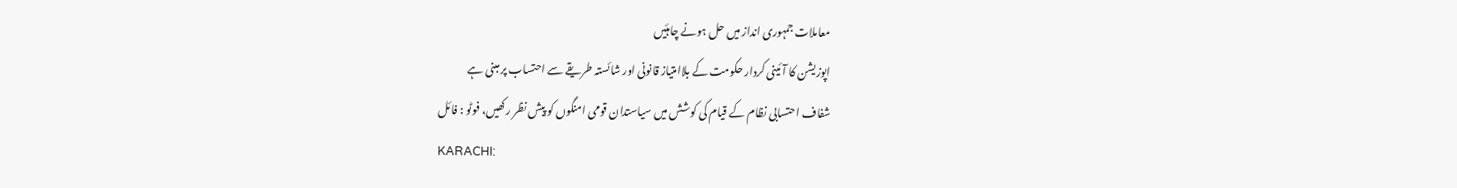معاملات جمہوری انداز میں حل ہونے چاہئیں
اپوزیشن کا آئینی کردار حکومت کے بلاامتیاز قانونی اور شائستہ طریقے سے احتساب پر مبنی ہے
شفاف احتسابی نظام کے قیام کی کوشش میں سیاستدان قومی امنگوں کو پیش نظر رکھیں، فوٹو : فائل
KARACHI: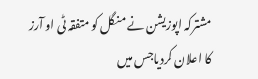مشترکہ اپوزیشن نے منگل کو متفقہ ٹی او آرز کا اعلان کردیاجس میں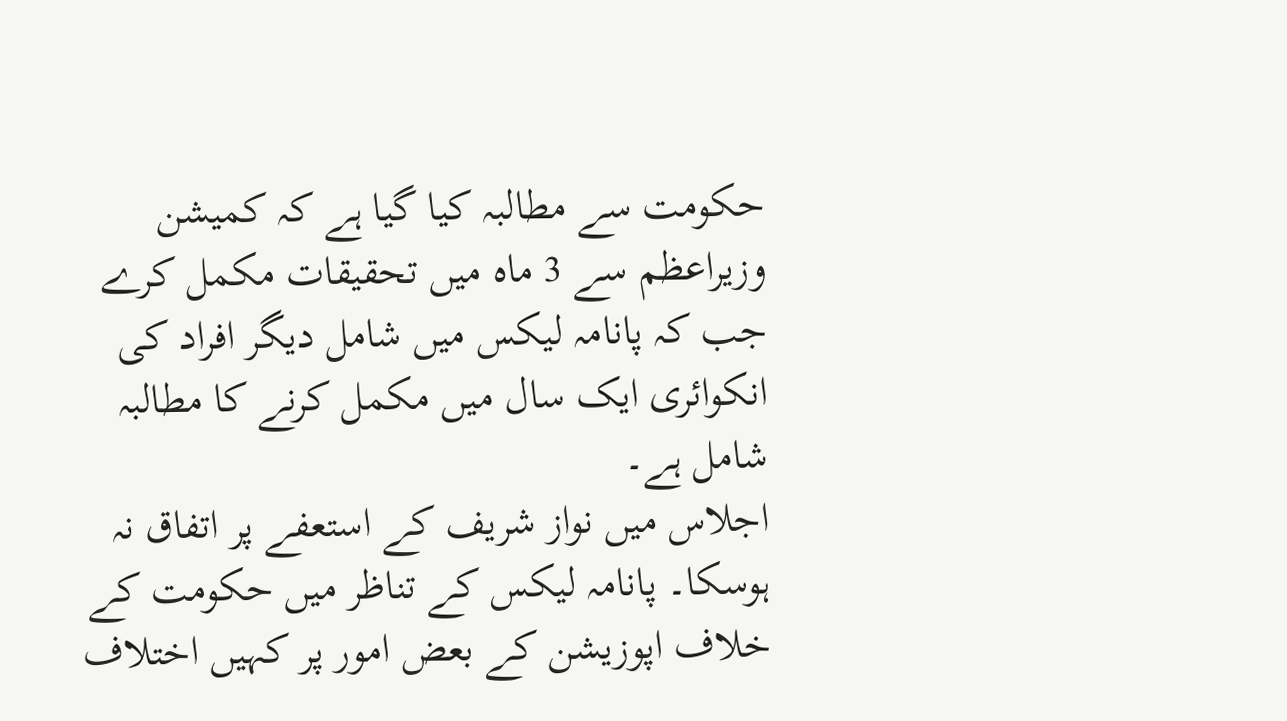حکومت سے مطالبہ کیا گیا ہے کہ کمیشن وزیراعظم سے 3 ماہ میں تحقیقات مکمل کرے جب کہ پانامہ لیکس میں شامل دیگر افراد کی انکوائری ایک سال میں مکمل کرنے کا مطالبہ شامل ہے۔
اجلاس میں نواز شریف کے استعفے پر اتفاق نہ ہوسکا۔ پانامہ لیکس کے تناظر میں حکومت کے خلاف اپوزیشن کے بعض امور پر کہیں اختلاف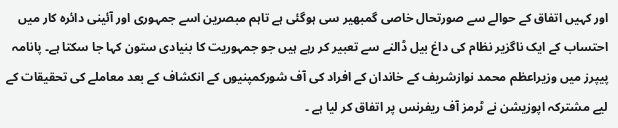اور کہیں اتفاق کے حوالے سے صورتحال خاصی گمبھیر سی ہوگئی ہے تاہم مبصرین اسے جمہوری اور آئینی دائرہ کار میں احتساب کے ایک ناگزیر نظام کی داغ بیل ڈالنے سے تعبیر کر رہے ہیں جو جمہوریت کا بنیادی ستون کہا جا سکتا ہے۔ پانامہ پیپرز میں وزیراعظم محمد نوازشریف کے خاندان کے افراد کی آف شورکمپنیوں کے انکشاف کے بعد معاملے کی تحقیقات کے لیے مشترکہ اپوزیشن نے ٹرمز آف ریفرنس پر اتفاق کر لیا ہے ۔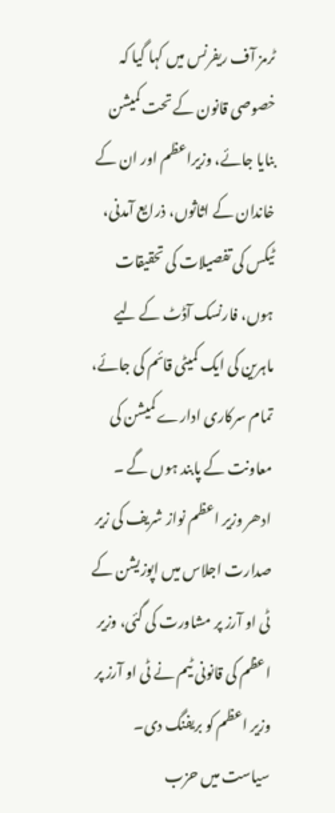ٹرمز آف ریفرنس میں کہا گیا کہ خصوصی قانون کے تحت کمیشن بنایا جائے، وزیراعظم اور ان کے خاندان کے اثاثوں، ذرایع آمدنی، ٹیکس کی تفصیلات کی تحقیقات ہوں، فارنسک آڈٹ کے لیے ماہرین کی ایک کمیٹی قائم کی جائے، تمام سرکاری ادارے کمیشن کی معاونت کے پابند ہوں گے ۔
ادھر وزیر اعظم نواز شریف کی زیر صدارت اجلاس میں اپوزیشن کے ٹی او آرز پر مشاورت کی گئی، وزیر اعظم کی قانونی ٹیم نے ٹی او آرز پر وزیر اعظم کو بریفنگ دی۔ سیاست میں حزب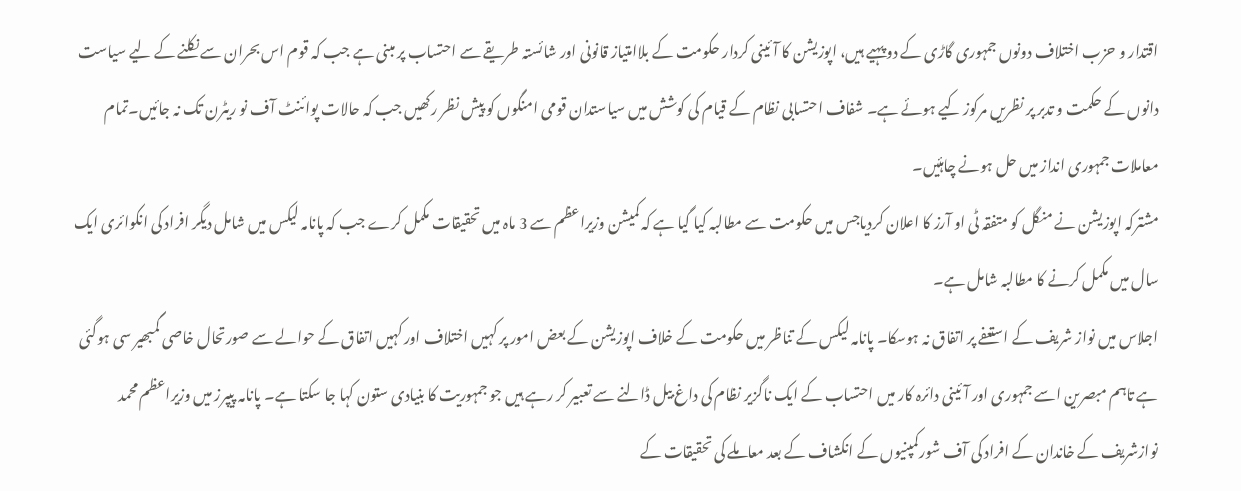اقتدار و حزب اختلاف دونوں جمہوری گاڑی کے دو پہیے ہیں، اپوزیشن کا آئینی کردار حکومت کے بلاامتیاز قانونی اور شائستہ طریقے سے احتساب پر مبنی ہے جب کہ قوم اس بحران سے نکلنے کے لیے سیاست دانوں کے حکمت و تدبر پر نظریں مرکوز کیے ہوئے ہے۔ شفاف احتسابی نظام کے قیام کی کوشش میں سیاستدان قومی امنگوں کو پیش نظر رکھیں جب کہ حالات پوائنٹ آف نو ریٹرن تک نہ جائیں۔تمام معاملات جمہوری انداز میں حل ہونے چاہئیں۔
مشترکہ اپوزیشن نے منگل کو متفقہ ٹی او آرز کا اعلان کردیاجس میں حکومت سے مطالبہ کیا گیا ہے کہ کمیشن وزیراعظم سے 3 ماہ میں تحقیقات مکمل کرے جب کہ پانامہ لیکس میں شامل دیگر افراد کی انکوائری ایک سال میں مکمل کرنے کا مطالبہ شامل ہے۔
اجلاس میں نواز شریف کے استعفے پر اتفاق نہ ہوسکا۔ پانامہ لیکس کے تناظر میں حکومت کے خلاف اپوزیشن کے بعض امور پر کہیں اختلاف اور کہیں اتفاق کے حوالے سے صورتحال خاصی گمبھیر سی ہوگئی ہے تاہم مبصرین اسے جمہوری اور آئینی دائرہ کار میں احتساب کے ایک ناگزیر نظام کی داغ بیل ڈالنے سے تعبیر کر رہے ہیں جو جمہوریت کا بنیادی ستون کہا جا سکتا ہے۔ پانامہ پیپرز میں وزیراعظم محمد نوازشریف کے خاندان کے افراد کی آف شورکمپنیوں کے انکشاف کے بعد معاملے کی تحقیقات کے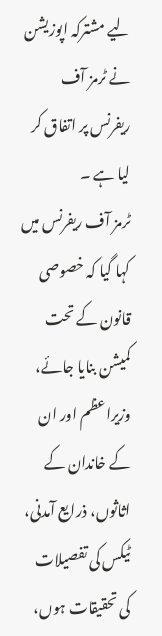لیے مشترکہ اپوزیشن نے ٹرمز آف ریفرنس پر اتفاق کر لیا ہے ۔
ٹرمز آف ریفرنس میں کہا گیا کہ خصوصی قانون کے تحت کمیشن بنایا جائے، وزیراعظم اور ان کے خاندان کے اثاثوں، ذرایع آمدنی، ٹیکس کی تفصیلات کی تحقیقات ہوں،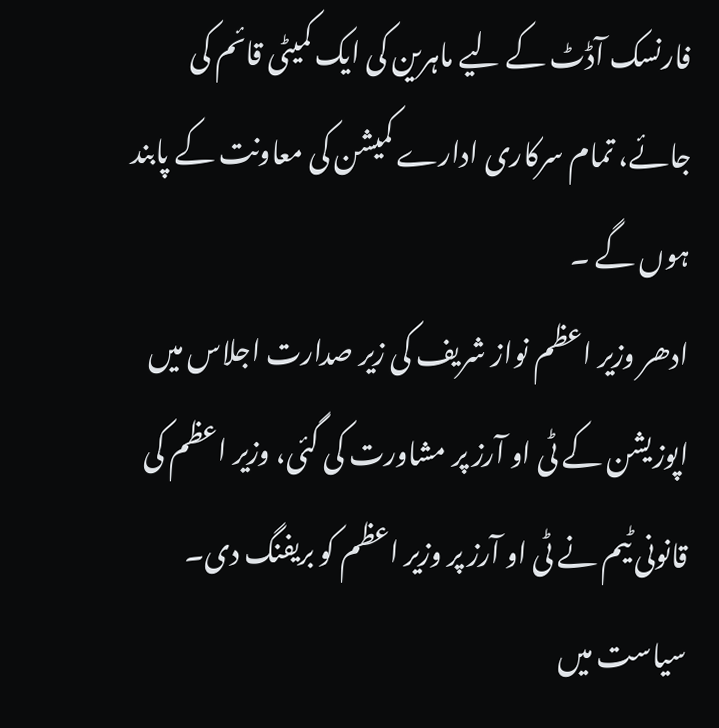فارنسک آڈٹ کے لیے ماہرین کی ایک کمیٹی قائم کی جائے، تمام سرکاری ادارے کمیشن کی معاونت کے پابند ہوں گے ۔
ادھر وزیر اعظم نواز شریف کی زیر صدارت اجلاس میں اپوزیشن کے ٹی او آرز پر مشاورت کی گئی، وزیر اعظم کی قانونی ٹیم نے ٹی او آرز پر وزیر اعظم کو بریفنگ دی۔ سیاست میں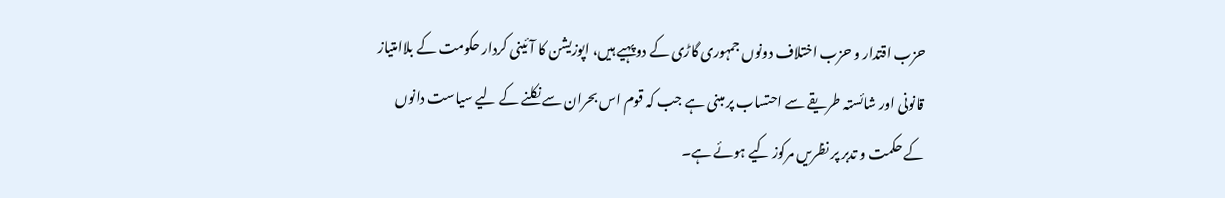حزب اقتدار و حزب اختلاف دونوں جمہوری گاڑی کے دو پہیے ہیں، اپوزیشن کا آئینی کردار حکومت کے بلاامتیاز قانونی اور شائستہ طریقے سے احتساب پر مبنی ہے جب کہ قوم اس بحران سے نکلنے کے لیے سیاست دانوں کے حکمت و تدبر پر نظریں مرکوز کیے ہوئے ہے۔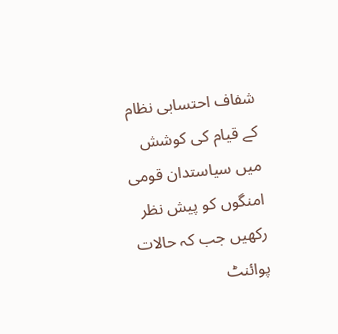شفاف احتسابی نظام کے قیام کی کوشش میں سیاستدان قومی امنگوں کو پیش نظر رکھیں جب کہ حالات پوائنٹ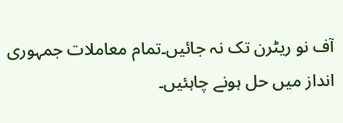آف نو ریٹرن تک نہ جائیں۔تمام معاملات جمہوری انداز میں حل ہونے چاہئیں۔